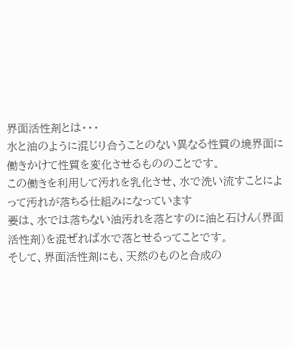界面活性剤とは・・・
水と油のように混じり合うことのない異なる性質の境界面に働きかけて性質を変化させるもののことです。
この働きを利用して汚れを乳化させ、水で洗い流すことによって汚れが落ちる仕組みになっています
要は、水では落ちない油汚れを落とすのに油と石けん(界面活性剤)を混ぜれば水で落とせるってことです。
そして、界面活性剤にも、天然のものと合成の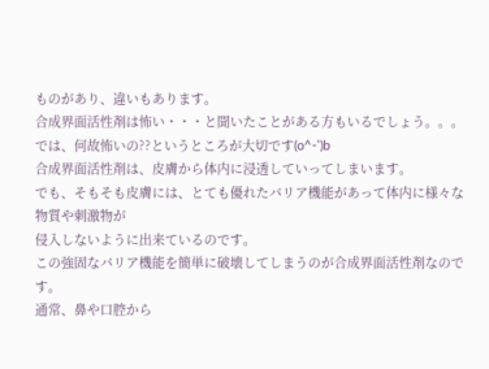ものがあり、違いもあります。
合成界面活性剤は怖い・・・と聞いたことがある方もいるでしょう。。。
では、何故怖いの??というところが大切です(o^-')b
合成界面活性剤は、皮膚から体内に浸透していってしまいます。
でも、そもそも皮膚には、とても優れたバリア機能があって体内に様々な物質や刺激物が
侵入しないように出来ているのです。
この強固なバリア機能を簡単に破壊してしまうのが合成界面活性剤なのです。
通常、鼻や口腔から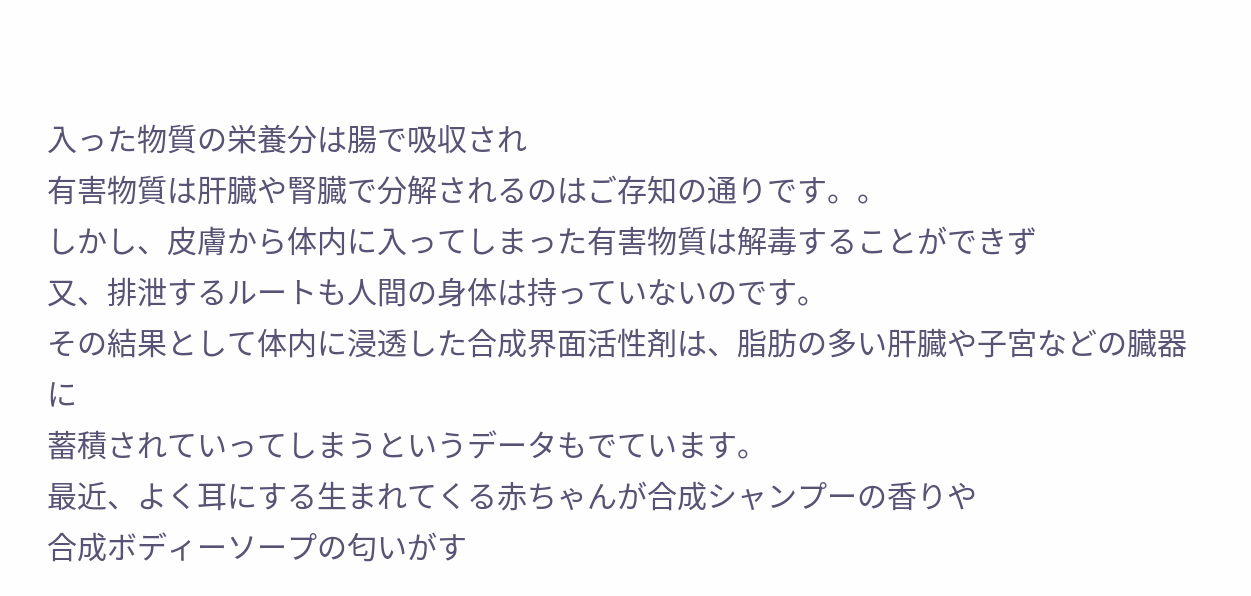入った物質の栄養分は腸で吸収され
有害物質は肝臓や腎臓で分解されるのはご存知の通りです。。
しかし、皮膚から体内に入ってしまった有害物質は解毒することができず
又、排泄するルートも人間の身体は持っていないのです。
その結果として体内に浸透した合成界面活性剤は、脂肪の多い肝臓や子宮などの臓器に
蓄積されていってしまうというデータもでています。
最近、よく耳にする生まれてくる赤ちゃんが合成シャンプーの香りや
合成ボディーソープの匂いがす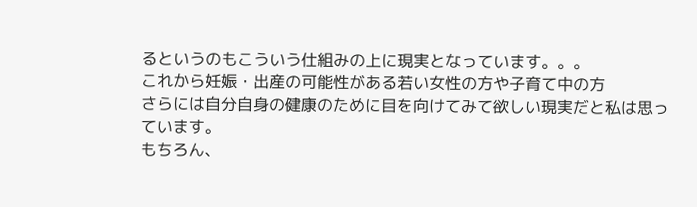るというのもこういう仕組みの上に現実となっています。。。
これから妊娠・出産の可能性がある若い女性の方や子育て中の方
さらには自分自身の健康のために目を向けてみて欲しい現実だと私は思っています。
もちろん、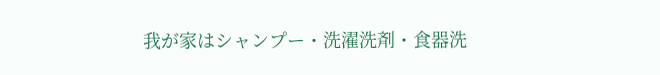我が家はシャンプー・洗濯洗剤・食器洗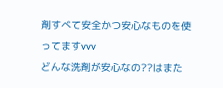剤すべて安全かつ安心なものを使ってますvvv
どんな洗剤が安心なの??はまた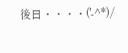後日・・・・('-^*)/